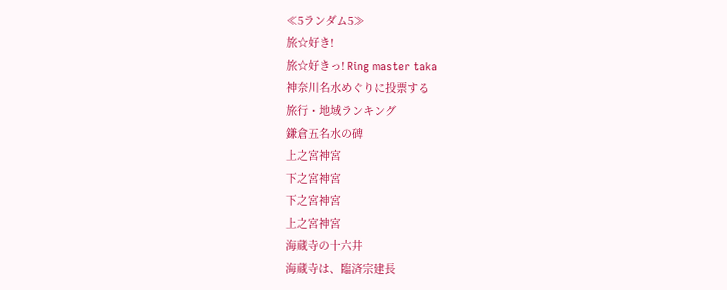≪5ランダム5≫
旅☆好き!
旅☆好きっ! Ring master taka
神奈川名水めぐりに投票する
旅行・地域ランキング
鎌倉五名水の碑
上之宮神宮
下之宮神宮
下之宮神宮
上之宮神宮
海蔵寺の十六井
海蔵寺は、臨済宗建長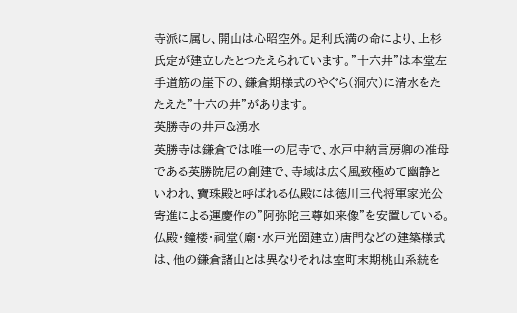寺派に属し、開山は心昭空外。足利氏満の命により、上杉氏定が建立したとつたえられています。”十六井”は本堂左手道筋の崖下の、鎌倉期様式のやぐら(洞穴)に清水をたたえた”十六の井”があります。
英勝寺の井戸&湧水
英勝寺は鎌倉では唯一の尼寺で、水戸中納言房卿の准母である英勝院尼の創建で、寺域は広く風致極めて幽静といわれ、寶珠殿と呼ばれる仏殿には徳川三代将軍家光公寄進による運慶作の”阿弥陀三尊如来像”を安置している。仏殿・鐘楼・祠堂(廟・水戸光圀建立)唐門などの建築様式は、他の鎌倉諸山とは異なりそれは室町末期桃山系統を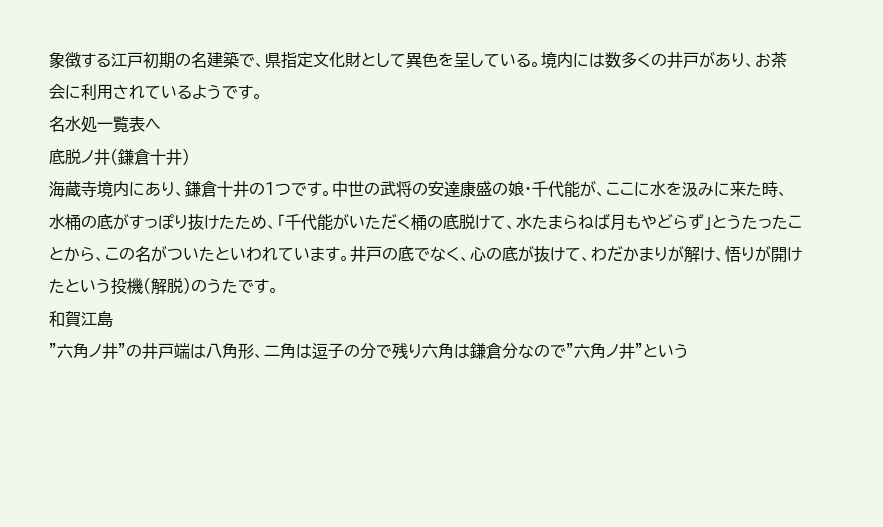象徴する江戸初期の名建築で、県指定文化財として異色を呈している。境内には数多くの井戸があり、お茶会に利用されているようです。
名水処一覧表へ
底脱ノ井(鎌倉十井)
海蔵寺境内にあり、鎌倉十井の1つです。中世の武将の安達康盛の娘・千代能が、ここに水を汲みに来た時、水桶の底がすっぽり抜けたため、「千代能がいただく桶の底脱けて、水たまらねば月もやどらず」とうたったことから、この名がついたといわれています。井戸の底でなく、心の底が抜けて、わだかまりが解け、悟りが開けたという投機(解脱)のうたです。
和賀江島
”六角ノ井”の井戸端は八角形、二角は逗子の分で残り六角は鎌倉分なので”六角ノ井”という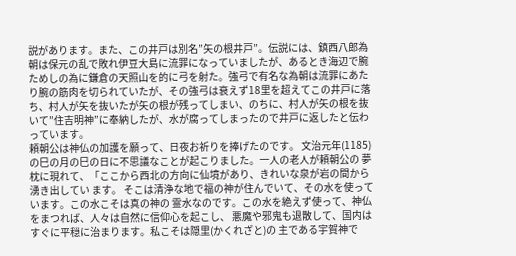説があります。また、この井戸は別名”矢の根井戸”。伝説には、鎮西八郎為朝は保元の乱で敗れ伊豆大島に流罪になっていましたが、あるとき海辺で腕ためしの為に鎌倉の天照山を的に弓を射た。強弓で有名な為朝は流罪にあたり腕の筋肉を切られていたが、その強弓は衰えず18里を超えてこの井戸に落ち、村人が矢を抜いたが矢の根が残ってしまい、のちに、村人が矢の根を抜いて”住吉明神”に奉納したが、水が腐ってしまったので井戸に返したと伝わっています。
頼朝公は神仏の加護を願って、日夜お祈りを捧げたのです。 文治元年(1185)の巳の月の巳の日に不思議なことが起こりました。一人の老人が頼朝公の 夢枕に現れて、「ここから西北の方向に仙境があり、きれいな泉が岩の間から湧き出してい ます。 そこは清浄な地で福の神が住んでいて、その水を使っています。この水こそは真の神の 霊水なのです。この水を絶えず使って、神仏をまつれば、人々は自然に信仰心を起こし、 悪魔や邪鬼も退散して、国内はすぐに平穏に治まります。私こそは隠里(かくれざと)の 主である宇賀神で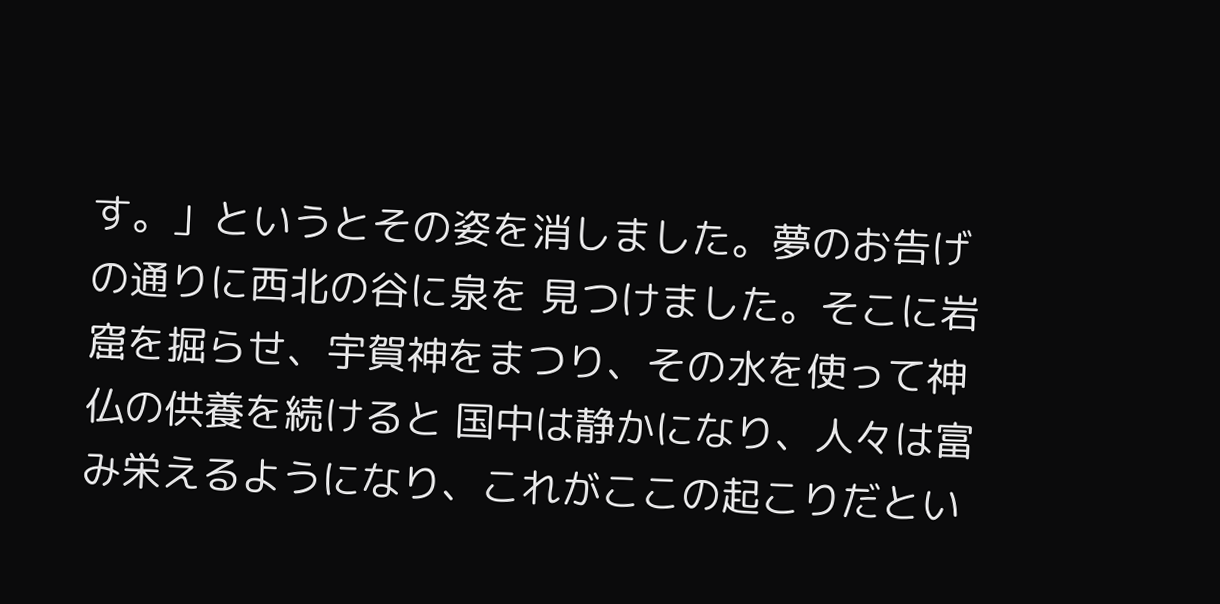す。」というとその姿を消しました。夢のお告げの通りに西北の谷に泉を 見つけました。そこに岩窟を掘らせ、宇賀神をまつり、その水を使って神仏の供養を続けると 国中は静かになり、人々は富み栄えるようになり、これがここの起こりだとい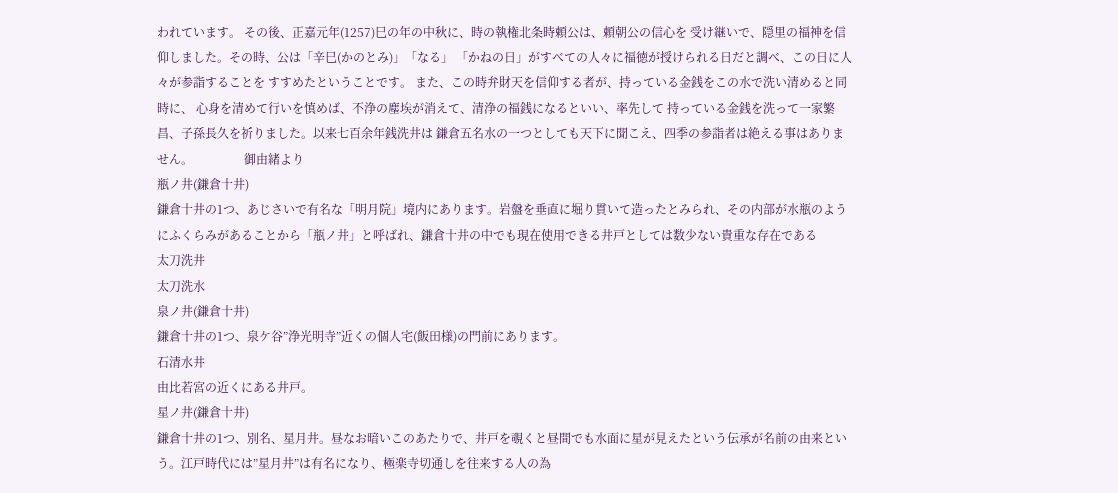われています。 その後、正嘉元年(1257)巳の年の中秋に、時の執権北条時頼公は、頼朝公の信心を 受け継いで、隠里の福神を信仰しました。その時、公は「辛巳(かのとみ)」「なる」 「かねの日」がすべての人々に福徳が授けられる日だと調べ、この日に人々が参詣することを すすめたということです。 また、この時弁財天を信仰する者が、持っている金銭をこの水で洗い清めると同時に、 心身を清めて行いを慎めば、不浄の塵埃が消えて、清浄の福銭になるといい、率先して 持っている金銭を洗って一家繁昌、子孫長久を祈りました。以来七百余年銭洗井は 鎌倉五名水の一つとしても天下に聞こえ、四季の参詣者は絶える事はありません。                 御由緒より
瓶ノ井(鎌倉十井)
鎌倉十井の1つ、あじさいで有名な「明月院」境内にあります。岩盤を垂直に堀り貫いて造ったとみられ、その内部が水瓶のようにふくらみがあることから「瓶ノ井」と呼ばれ、鎌倉十井の中でも現在使用できる井戸としては数少ない貴重な存在である
太刀洗井
太刀洗水
泉ノ井(鎌倉十井)
鎌倉十井の1つ、泉ケ谷”浄光明寺”近くの個人宅(飯田様)の門前にあります。
石清水井
由比若宮の近くにある井戸。
星ノ井(鎌倉十井)
鎌倉十井の1つ、別名、星月井。昼なお暗いこのあたりで、井戸を覗くと昼間でも水面に星が見えたという伝承が名前の由来という。江戸時代には”星月井”は有名になり、極楽寺切通しを往来する人の為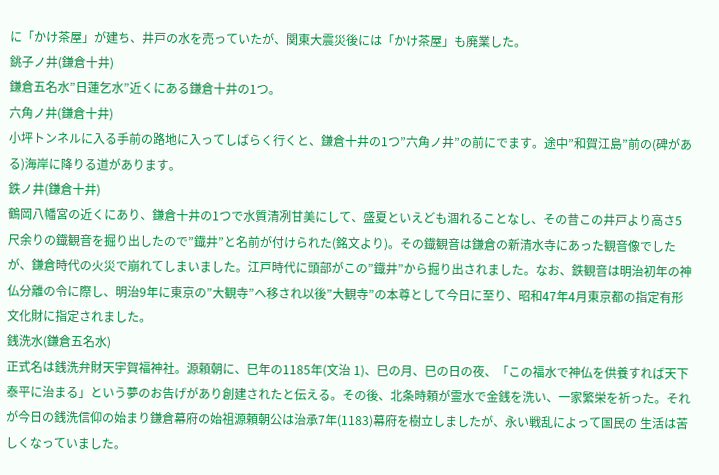に「かけ茶屋」が建ち、井戸の水を売っていたが、関東大震災後には「かけ茶屋」も廃業した。
銚子ノ井(鎌倉十井)
鎌倉五名水”日蓮乞水”近くにある鎌倉十井の1つ。
六角ノ井(鎌倉十井)
小坪トンネルに入る手前の路地に入ってしばらく行くと、鎌倉十井の1つ”六角ノ井”の前にでます。途中”和賀江島”前の(碑がある)海岸に降りる道があります。
鉄ノ井(鎌倉十井)
鶴岡八幡宮の近くにあり、鎌倉十井の1つで水質清冽甘美にして、盛夏といえども涸れることなし、その昔この井戸より高さ5尺余りの鐡観音を掘り出したので”鐡井”と名前が付けられた(銘文より)。その鐡観音は鎌倉の新清水寺にあった観音像でしたが、鎌倉時代の火災で崩れてしまいました。江戸時代に頭部がこの”鐡井”から掘り出されました。なお、鉄観音は明治初年の神仏分離の令に際し、明治9年に東京の”大観寺”へ移され以後”大観寺”の本尊として今日に至り、昭和47年4月東京都の指定有形文化財に指定されました。
銭洗水(鎌倉五名水)
正式名は銭洗弁財天宇賀福神社。源頼朝に、巳年の1185年(文治 1)、巳の月、巳の日の夜、「この福水で神仏を供養すれば天下泰平に治まる」という夢のお告げがあり創建されたと伝える。その後、北条時頼が霊水で金銭を洗い、一家繁栄を祈った。それが今日の銭洗信仰の始まり鎌倉幕府の始祖源頼朝公は治承7年(1183)幕府を樹立しましたが、永い戦乱によって国民の 生活は苦しくなっていました。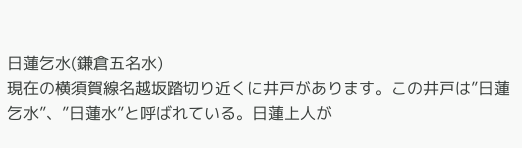日蓮乞水(鎌倉五名水)
現在の横須賀線名越坂踏切り近くに井戸があります。この井戸は”日蓮乞水”、”日蓮水”と呼ばれている。日蓮上人が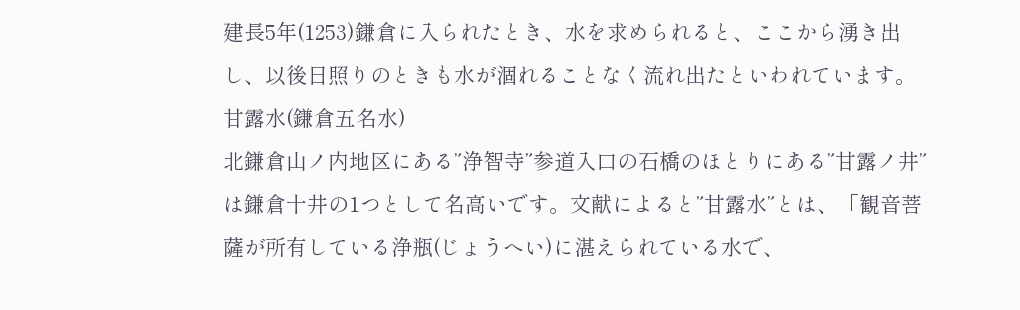建長5年(1253)鎌倉に入られたとき、水を求められると、ここから湧き出し、以後日照りのときも水が涸れることなく流れ出たといわれています。
甘露水(鎌倉五名水)
北鎌倉山ノ内地区にある”浄智寺”参道入口の石橋のほとりにある”甘露ノ井”は鎌倉十井の1つとして名高いです。文献によると”甘露水”とは、「観音菩薩が所有している浄瓶(じょうへい)に湛えられている水で、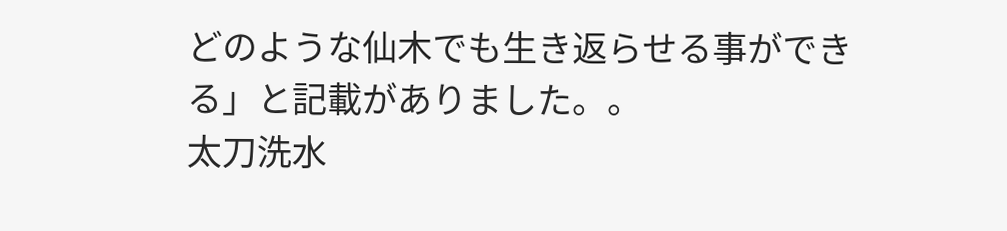どのような仙木でも生き返らせる事ができる」と記載がありました。。
太刀洗水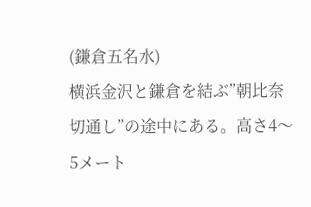(鎌倉五名水)
横浜金沢と鎌倉を結ぶ”朝比奈切通し”の途中にある。高さ4〜5メート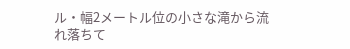ル・幅2メートル位の小さな滝から流れ落ちて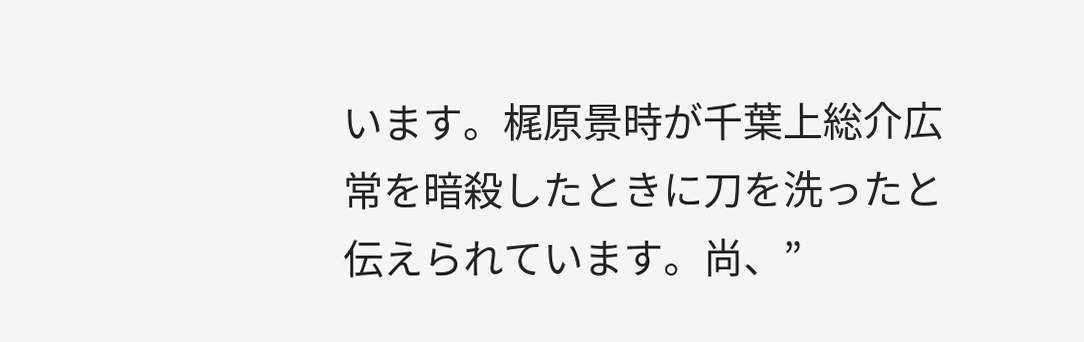います。梶原景時が千葉上総介広常を暗殺したときに刀を洗ったと伝えられています。尚、”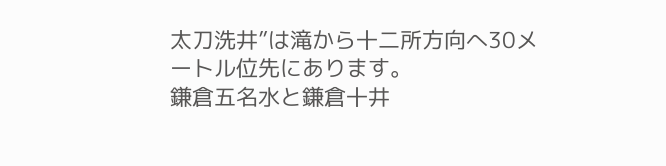太刀洗井”は滝から十二所方向へ30メートル位先にあります。
鎌倉五名水と鎌倉十井